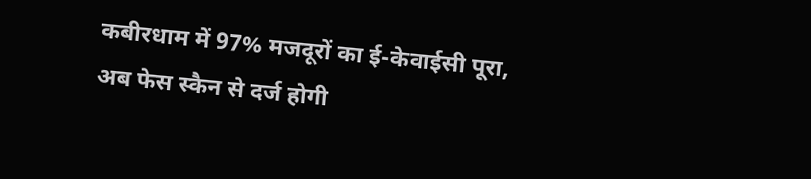कबीरधाम में 97% मजदूरों का ई-केवाईसी पूरा, अब फेस स्कैन से दर्ज होगी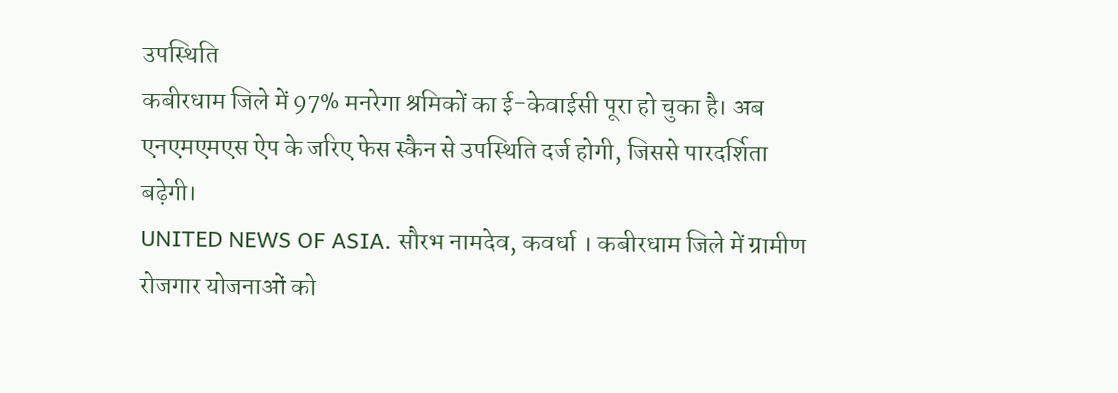उपस्थिति
कबीरधाम जिले में 97% मनरेगा श्रमिकों का ई-केवाईसी पूरा हो चुका है। अब एनएमएमएस ऐप के जरिए फेस स्कैन से उपस्थिति दर्ज होगी, जिससे पारदर्शिता बढ़ेगी।
UNITED NEWS OF ASIA. सौरभ नामदेव, कवर्धा । कबीरधाम जिले में ग्रामीण रोजगार योजनाओं को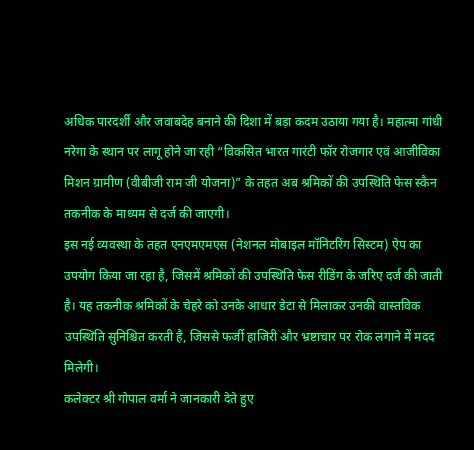अधिक पारदर्शी और जवाबदेह बनाने की दिशा में बड़ा कदम उठाया गया है। महात्मा गांधी नरेगा के स्थान पर लागू होने जा रही “विकसित भारत गारंटी फॉर रोजगार एवं आजीविका मिशन ग्रामीण (वीबीजी राम जी योजना)” के तहत अब श्रमिकों की उपस्थिति फेस स्कैन तकनीक के माध्यम से दर्ज की जाएगी।
इस नई व्यवस्था के तहत एनएमएमएस (नेशनल मोबाइल मॉनिटरिंग सिस्टम) ऐप का उपयोग किया जा रहा है, जिसमें श्रमिकों की उपस्थिति फेस रीडिंग के जरिए दर्ज की जाती है। यह तकनीक श्रमिकों के चेहरे को उनके आधार डेटा से मिलाकर उनकी वास्तविक उपस्थिति सुनिश्चित करती है, जिससे फर्जी हाजिरी और भ्रष्टाचार पर रोक लगाने में मदद मिलेगी।
कलेक्टर श्री गोपाल वर्मा ने जानकारी देते हुए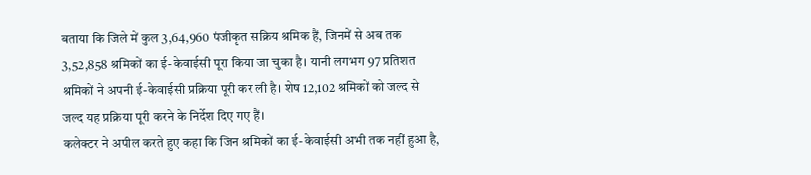बताया कि जिले में कुल 3,64,960 पंजीकृत सक्रिय श्रमिक हैं, जिनमें से अब तक 3,52,858 श्रमिकों का ई-केवाईसी पूरा किया जा चुका है। यानी लगभग 97 प्रतिशत श्रमिकों ने अपनी ई-केवाईसी प्रक्रिया पूरी कर ली है। शेष 12,102 श्रमिकों को जल्द से जल्द यह प्रक्रिया पूरी करने के निर्देश दिए गए हैं।
कलेक्टर ने अपील करते हुए कहा कि जिन श्रमिकों का ई-केवाईसी अभी तक नहीं हुआ है,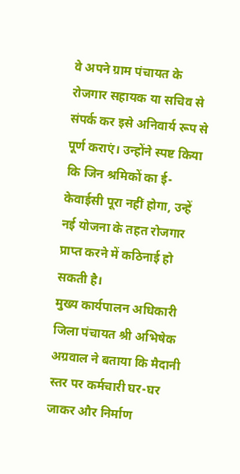वे अपने ग्राम पंचायत के रोजगार सहायक या सचिव से संपर्क कर इसे अनिवार्य रूप से पूर्ण कराएं। उन्होंने स्पष्ट किया कि जिन श्रमिकों का ई-केवाईसी पूरा नहीं होगा, उन्हें नई योजना के तहत रोजगार प्राप्त करने में कठिनाई हो सकती है।
मुख्य कार्यपालन अधिकारी जिला पंचायत श्री अभिषेक अग्रवाल ने बताया कि मैदानी स्तर पर कर्मचारी घर-घर जाकर और निर्माण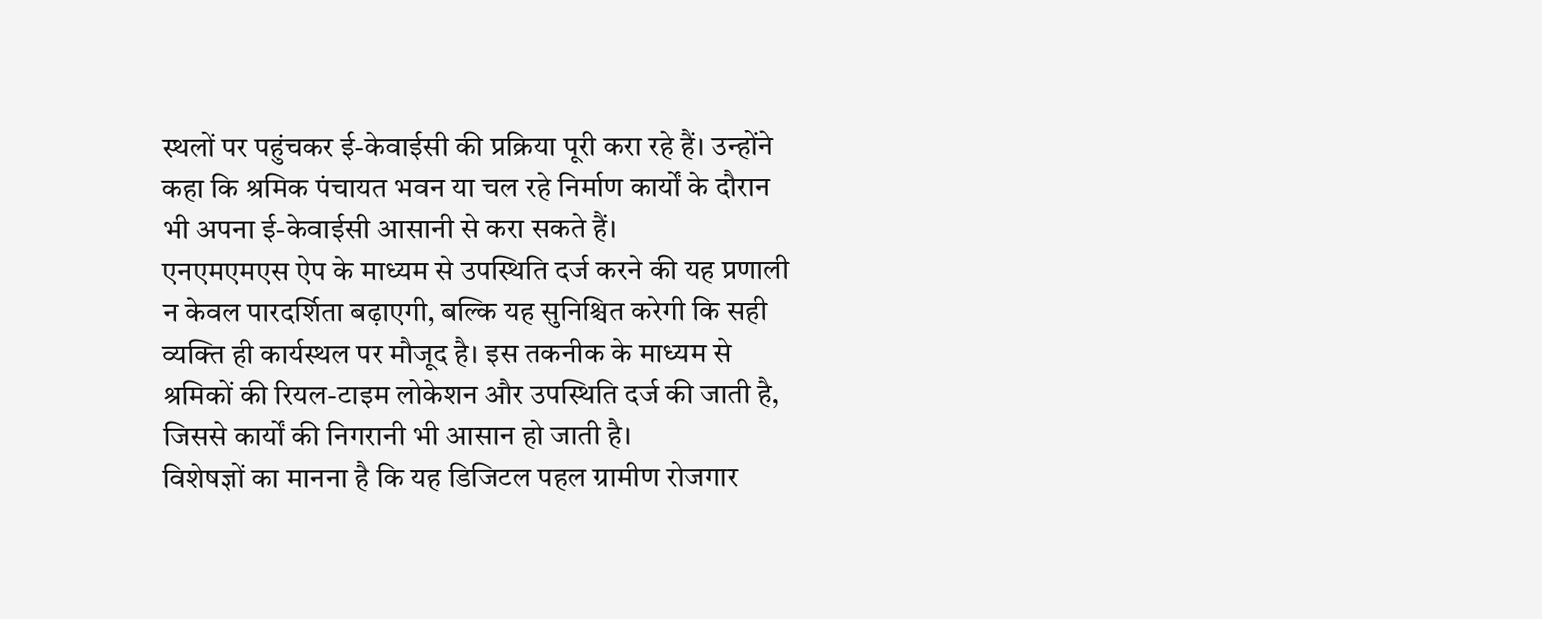स्थलों पर पहुंचकर ई-केवाईसी की प्रक्रिया पूरी करा रहे हैं। उन्होंने कहा कि श्रमिक पंचायत भवन या चल रहे निर्माण कार्यों के दौरान भी अपना ई-केवाईसी आसानी से करा सकते हैं।
एनएमएमएस ऐप के माध्यम से उपस्थिति दर्ज करने की यह प्रणाली न केवल पारदर्शिता बढ़ाएगी, बल्कि यह सुनिश्चित करेगी कि सही व्यक्ति ही कार्यस्थल पर मौजूद है। इस तकनीक के माध्यम से श्रमिकों की रियल-टाइम लोकेशन और उपस्थिति दर्ज की जाती है, जिससे कार्यों की निगरानी भी आसान हो जाती है।
विशेषज्ञों का मानना है कि यह डिजिटल पहल ग्रामीण रोजगार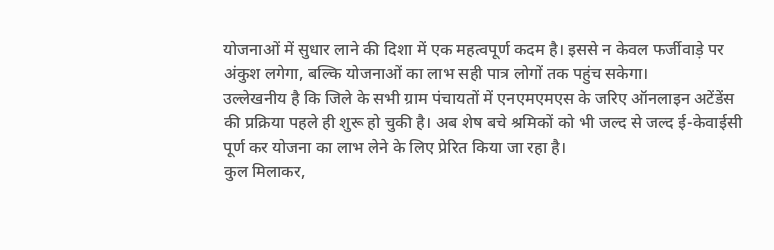योजनाओं में सुधार लाने की दिशा में एक महत्वपूर्ण कदम है। इससे न केवल फर्जीवाड़े पर अंकुश लगेगा, बल्कि योजनाओं का लाभ सही पात्र लोगों तक पहुंच सकेगा।
उल्लेखनीय है कि जिले के सभी ग्राम पंचायतों में एनएमएमएस के जरिए ऑनलाइन अटेंडेंस की प्रक्रिया पहले ही शुरू हो चुकी है। अब शेष बचे श्रमिकों को भी जल्द से जल्द ई-केवाईसी पूर्ण कर योजना का लाभ लेने के लिए प्रेरित किया जा रहा है।
कुल मिलाकर,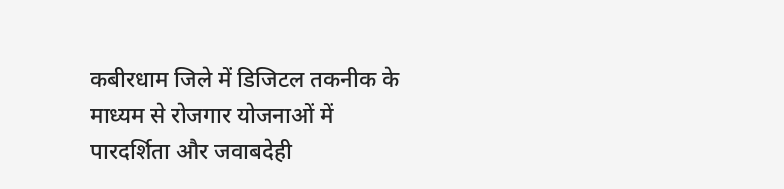कबीरधाम जिले में डिजिटल तकनीक के माध्यम से रोजगार योजनाओं में पारदर्शिता और जवाबदेही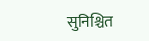सुनिश्चित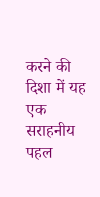करने की दिशा में यह एक सराहनीय पहल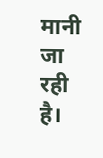मानी जा रही है।